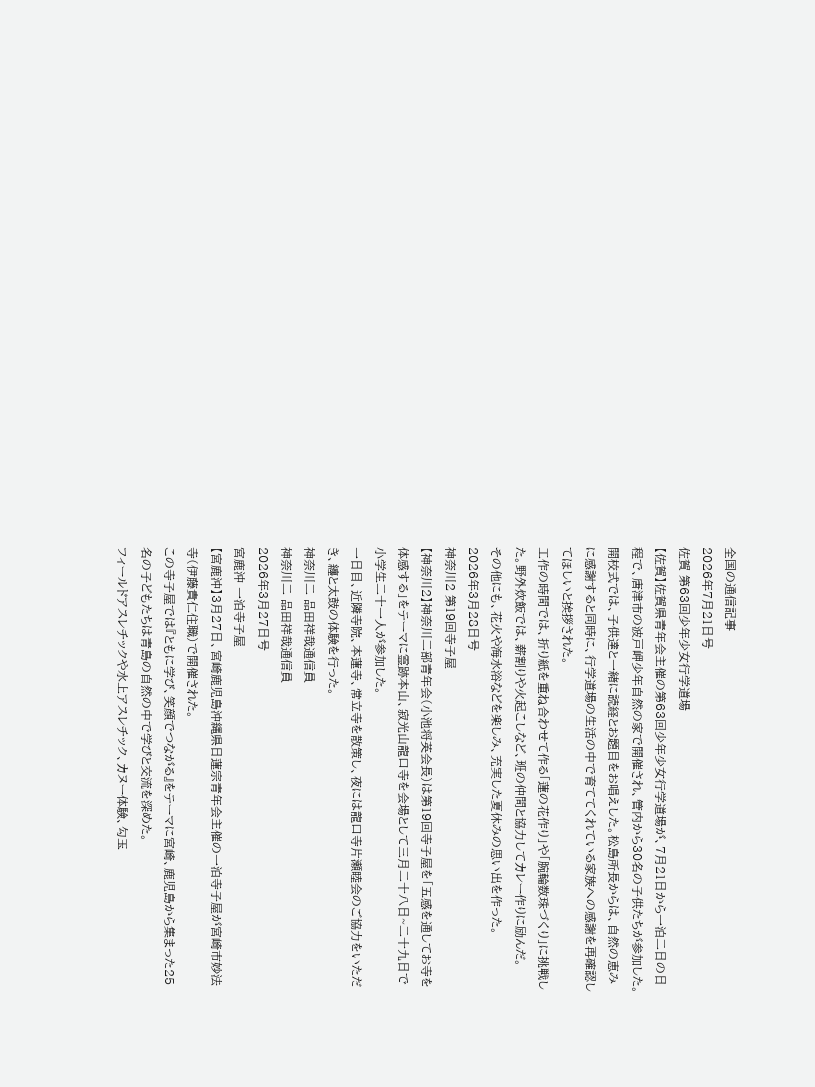全国の通信記事
2026年7月21日号
佐賀 第63回少年少女行学道場
【佐賀】佐賀県青年会主催の第63回少年少女行学道場が、7月21日から一泊二日の日程で、唐津市の波戸岬少年自然の家で開催され、管内から30名の子供たちが参加した。
開校式では、子供達と一緒に読経とお題目をお唱えした。松島所長からは、自然の恵みに感謝すると同時に、行学道場の生活の中で育ててくれている家族への感謝を再確認してほしいと挨拶された。
工作の時間では、折り紙を重ね合わせて作る「蓮の花作り」や「腕輪数珠づくり」に挑戦した。野外炊飯では、薪割りや火起こしなど、班の仲間と協力してカレー作りに励んだ。
その他にも、花火や海水浴などを楽しみ、充実した夏休みの思い出を作った。
2026年3月28日号
神奈川2 第19回寺子屋
【神奈川2】神奈川二部青年会(小池将英会長)は第19回寺子屋を「五感を通してお寺を体感する」をテーマに霊跡本山、寂光山龍口寺を会場として三月二十八日~二十九日で小学生二十一人が参加した。
一日目、近隣寺院、本蓮寺、常立寺を散策し、夜には龍口寺片瀬睦会のご協力をいただき、纏と太鼓の体験を行った。
神奈川二 品田祥哉通信員
神奈川二 品田祥哉通信員
2026年3月27日号
宮鹿沖 一泊寺子屋
【宮鹿沖】3月27日、宮崎鹿児島沖縄県日蓮宗青年会主催の一泊寺子屋が宮崎市妙法寺(伊藤貴仁住職)で開催された。
この寺子屋では『ともに学び、笑顔でつながる』をテーマに宮崎、鹿児島から集まった25名の子どもたちは青島の自然の中で学びと交流を深めた。
フィールドアスレチックや水上アスレチック、カヌー体験、勾玉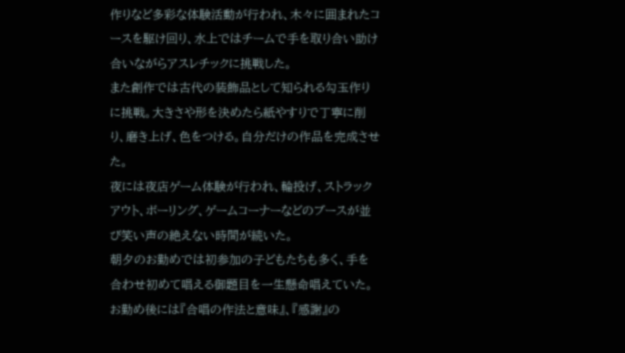作りなど多彩な体験活動が行われ、木々に囲まれたコースを駆け回り、水上ではチームで手を取り合い助け合いながらアスレチックに挑戦した。
また創作では古代の装飾品として知られる勾玉作りに挑戦。大きさや形を決めたら紙やすりで丁寧に削り、磨き上げ、色をつける。自分だけの作品を完成させた。
夜には夜店ゲーム体験が行われ、輪投げ、ストラックアウト、ボーリング、ゲームコーナーなどのブースが並び笑い声の絶えない時間が続いた。
朝夕のお勤めでは初参加の子どもたちも多く、手を合わせ初めて唱える御題目を一生懸命唱えていた。
お勤め後には『合唱の作法と意味』、『感謝』の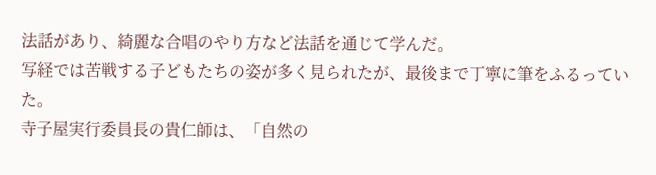法話があり、綺麗な合唱のやり方など法話を通じて学んだ。
写経では苦戦する子どもたちの姿が多く見られたが、最後まで丁寧に筆をふるっていた。
寺子屋実行委員長の貴仁師は、「自然の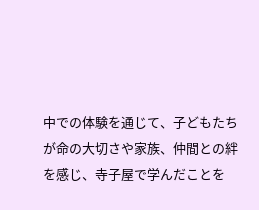中での体験を通じて、子どもたちが命の大切さや家族、仲間との絆を感じ、寺子屋で学んだことを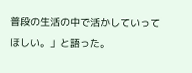普段の生活の中で活かしていってほしい。」と語った。